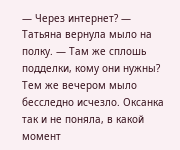— Через интернет? — Татьяна вернула мыло на полку. — Там же сплошь подделки, кому они нужны?
Тем же вечером мыло бесследно исчезло. Оксанка так и не поняла, в какой момент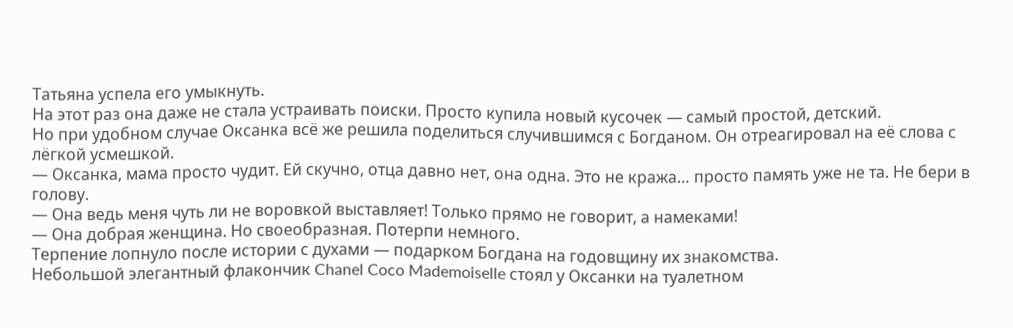Татьяна успела его умыкнуть.
На этот раз она даже не стала устраивать поиски. Просто купила новый кусочек — самый простой, детский.
Но при удобном случае Оксанка всё же решила поделиться случившимся с Богданом. Он отреагировал на её слова с лёгкой усмешкой.
— Оксанка, мама просто чудит. Ей скучно, отца давно нет, она одна. Это не кража… просто память уже не та. Не бери в голову.
— Она ведь меня чуть ли не воровкой выставляет! Только прямо не говорит, а намеками!
— Она добрая женщина. Но своеобразная. Потерпи немного.
Терпение лопнуло после истории с духами — подарком Богдана на годовщину их знакомства.
Небольшой элегантный флакончик Chanel Coco Mademoiselle стоял у Оксанки на туалетном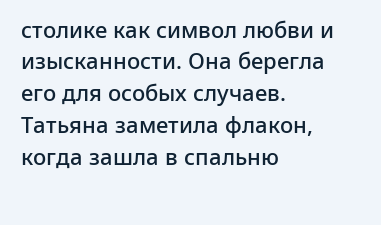столике как символ любви и изысканности. Она берегла его для особых случаев.
Татьяна заметила флакон, когда зашла в спальню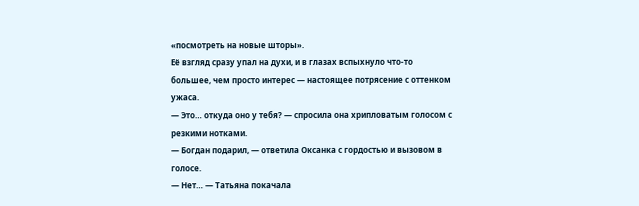«посмотреть на новые шторы».
Её взгляд сразу упал на духи, и в глазах вспыхнуло что-то большее, чем просто интерес — настоящее потрясение с оттенком ужаса.
— Это… откуда оно у тебя? — спросила она хрипловатым голосом с резкими нотками.
— Богдан подарил, — ответила Оксанка с гордостью и вызовом в голосе.
— Нет… — Татьяна покачала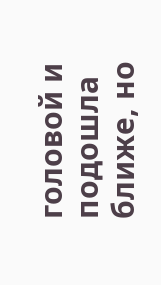головой и подошла ближе, но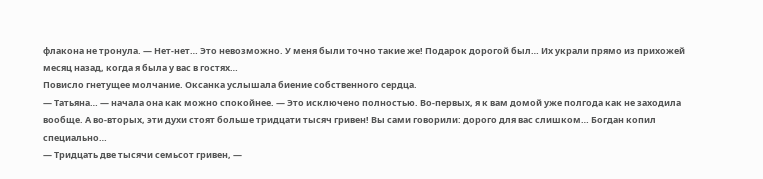флакона не тронула. — Нет-нет… Это невозможно. У меня были точно такие же! Подарок дорогой был… Их украли прямо из прихожей месяц назад, когда я была у вас в гостях…
Повисло гнетущее молчание. Оксанка услышала биение собственного сердца.
— Татьяна… — начала она как можно спокойнее. — Это исключено полностью. Во-первых, я к вам домой уже полгода как не заходила вообще. А во-вторых, эти духи стоят больше тридцати тысяч гривен! Вы сами говорили: дорого для вас слишком… Богдан копил специально…
— Тридцать две тысячи семьсот гривен, —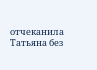отчеканила Татьяна без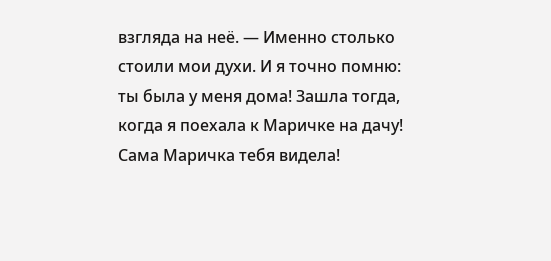взгляда на неё. — Именно столько стоили мои духи. И я точно помню: ты была у меня дома! Зашла тогда, когда я поехала к Маричке на дачу! Сама Маричка тебя видела!